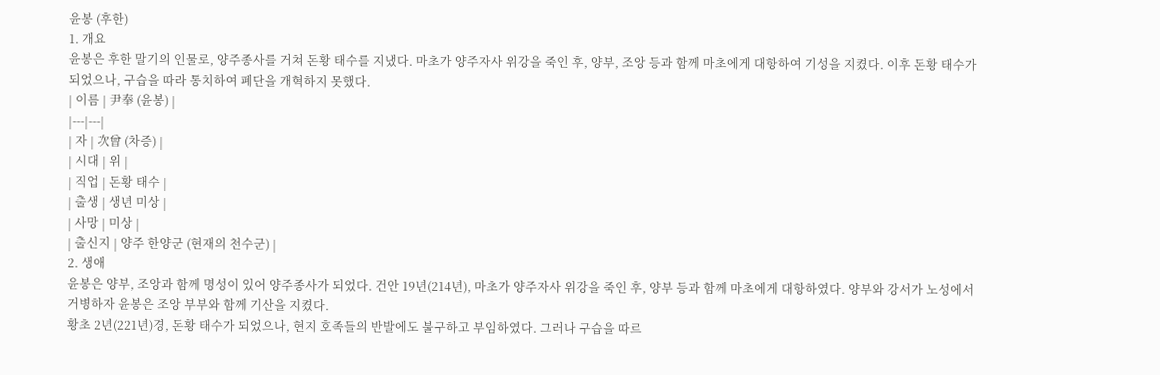윤봉 (후한)
1. 개요
윤봉은 후한 말기의 인물로, 양주종사를 거쳐 돈황 태수를 지냈다. 마초가 양주자사 위강을 죽인 후, 양부, 조앙 등과 함께 마초에게 대항하여 기성을 지켰다. 이후 돈황 태수가 되었으나, 구습을 따라 통치하여 폐단을 개혁하지 못했다.
| 이름 | 尹奉 (윤봉) |
|---|---|
| 자 | 次曾 (차증) |
| 시대 | 위 |
| 직업 | 돈황 태수 |
| 출생 | 생년 미상 |
| 사망 | 미상 |
| 출신지 | 양주 한양군 (현재의 천수군) |
2. 생애
윤봉은 양부, 조앙과 함께 명성이 있어 양주종사가 되었다. 건안 19년(214년), 마초가 양주자사 위강을 죽인 후, 양부 등과 함께 마초에게 대항하였다. 양부와 강서가 노성에서 거병하자 윤봉은 조앙 부부와 함께 기산을 지켰다.
황초 2년(221년)경, 돈황 태수가 되었으나, 현지 호족들의 반발에도 불구하고 부임하였다. 그러나 구습을 따르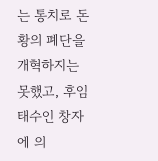는 통치로 돈황의 폐단을 개혁하지는 못했고, 후임 태수인 창자에 의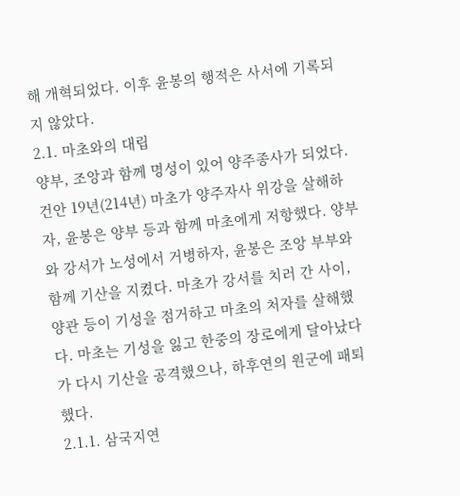해 개혁되었다. 이후 윤봉의 행적은 사서에 기록되지 않았다.
2.1. 마초와의 대립
양부, 조앙과 함께 명성이 있어 양주종사가 되었다. 건안 19년(214년) 마초가 양주자사 위강을 살해하자, 윤봉은 양부 등과 함께 마초에게 저항했다. 양부와 강서가 노성에서 거병하자, 윤봉은 조앙 부부와 함께 기산을 지켰다. 마초가 강서를 치러 간 사이, 양관 등이 기성을 점거하고 마초의 처자를 살해했다. 마초는 기성을 잃고 한중의 장로에게 달아났다가 다시 기산을 공격했으나, 하후연의 원군에 패퇴했다.
2.1.1. 삼국지연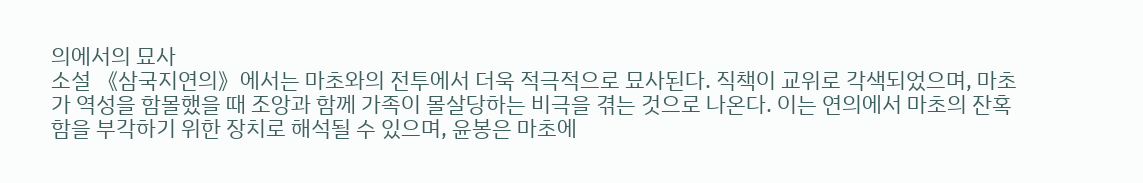의에서의 묘사
소설 《삼국지연의》에서는 마초와의 전투에서 더욱 적극적으로 묘사된다. 직책이 교위로 각색되었으며, 마초가 역성을 함몰했을 때 조앙과 함께 가족이 몰살당하는 비극을 겪는 것으로 나온다. 이는 연의에서 마초의 잔혹함을 부각하기 위한 장치로 해석될 수 있으며, 윤봉은 마초에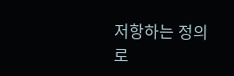저항하는 정의로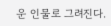운 인물로 그려진다.